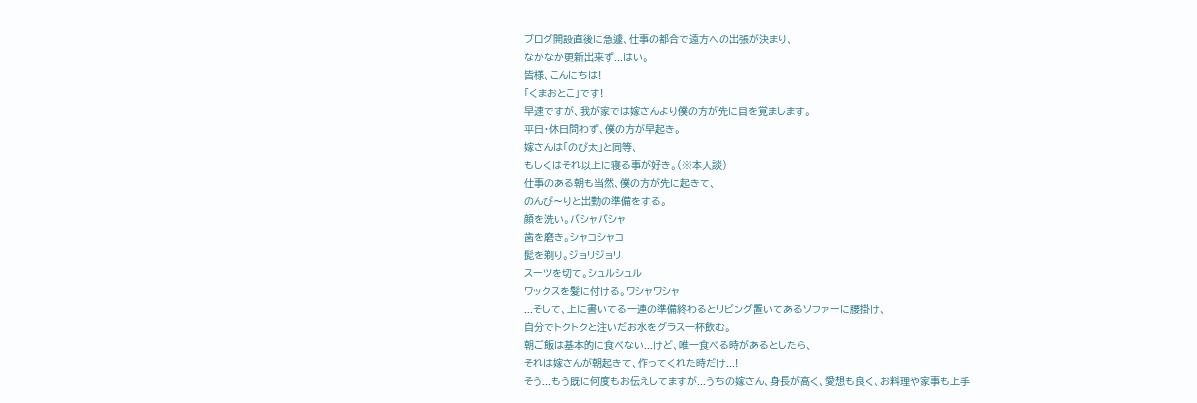ブログ開設直後に急遽、仕事の都合で遠方への出張が決まり、
なかなか更新出来ず...はい。
皆様、こんにちは!
「くまおとこ」です!
早速ですが、我が家では嫁さんより僕の方が先に目を覚まします。
平日・休日問わず、僕の方が早起き。
嫁さんは「のび太」と同等、
もしくはそれ以上に寝る事が好き。(※本人談)
仕事のある朝も当然、僕の方が先に起きて、
のんび〜りと出勤の準備をする。
顔を洗い。バシャバシャ
歯を磨き。シャコシャコ
髭を剃り。ジョリジョリ
スーツを切て。シュルシュル
ワックスを髪に付ける。ワシャワシャ
...そして、上に書いてる一連の準備終わるとリビング置いてあるソファーに腰掛け、
自分でトクトクと注いだお水をグラス一杯飲む。
朝ご飯は基本的に食べない...けど、唯一食べる時があるとしたら、
それは嫁さんが朝起きて、作ってくれた時だけ...!
そう...もう既に何度もお伝えしてますが...うちの嫁さん、身長が高く、愛想も良く、お料理や家事も上手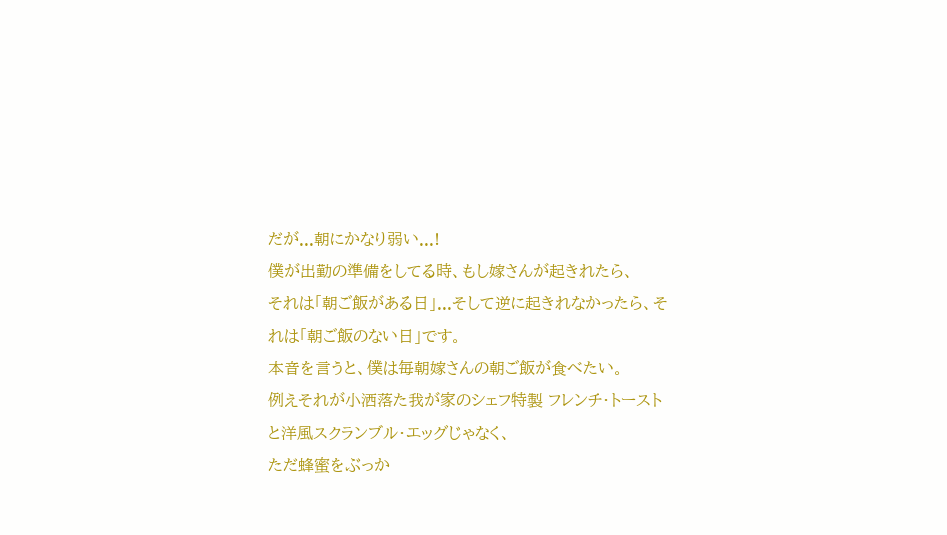だが...朝にかなり弱い...!
僕が出勤の準備をしてる時、もし嫁さんが起きれたら、
それは「朝ご飯がある日」...そして逆に起きれなかったら、それは「朝ご飯のない日」です。
本音を言うと、僕は毎朝嫁さんの朝ご飯が食べたい。
例えそれが小洒落た我が家のシェフ特製 フレンチ・トーストと洋風スクランブル・エッグじゃなく、
ただ蜂蜜をぶっか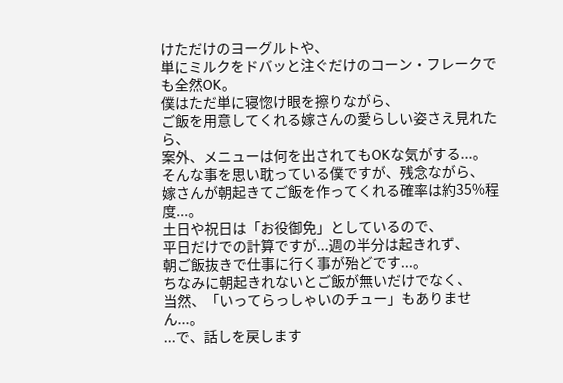けただけのヨーグルトや、
単にミルクをドバッと注ぐだけのコーン・フレークでも全然OK。
僕はただ単に寝惚け眼を擦りながら、
ご飯を用意してくれる嫁さんの愛らしい姿さえ見れたら、
案外、メニューは何を出されてもOKな気がする...。
そんな事を思い耽っている僕ですが、残念ながら、
嫁さんが朝起きてご飯を作ってくれる確率は約35%程度...。
土日や祝日は「お役御免」としているので、
平日だけでの計算ですが...週の半分は起きれず、
朝ご飯抜きで仕事に行く事が殆どです...。
ちなみに朝起きれないとご飯が無いだけでなく、
当然、「いってらっしゃいのチュー」もありません...。
...で、話しを戻します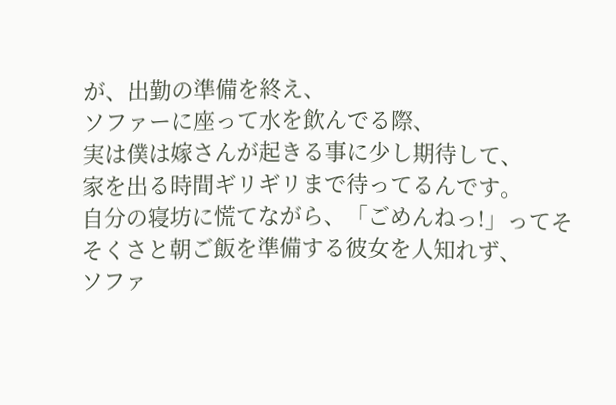が、出勤の準備を終え、
ソファーに座って水を飲んでる際、
実は僕は嫁さんが起きる事に少し期待して、
家を出る時間ギリギリまで待ってるんです。
自分の寝坊に慌てながら、「ごめんねっ!」ってそそくさと朝ご飯を準備する彼女を人知れず、
ソファ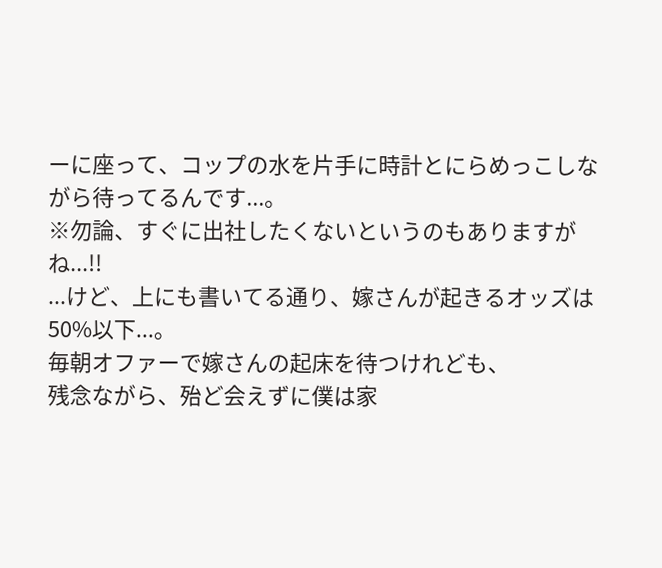ーに座って、コップの水を片手に時計とにらめっこしながら待ってるんです...。
※勿論、すぐに出社したくないというのもありますがね...!!
...けど、上にも書いてる通り、嫁さんが起きるオッズは50%以下...。
毎朝オファーで嫁さんの起床を待つけれども、
残念ながら、殆ど会えずに僕は家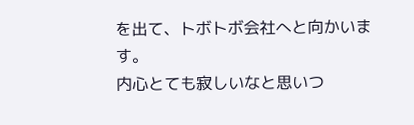を出て、トボトボ会社へと向かいます。
内心とても寂しいなと思いつ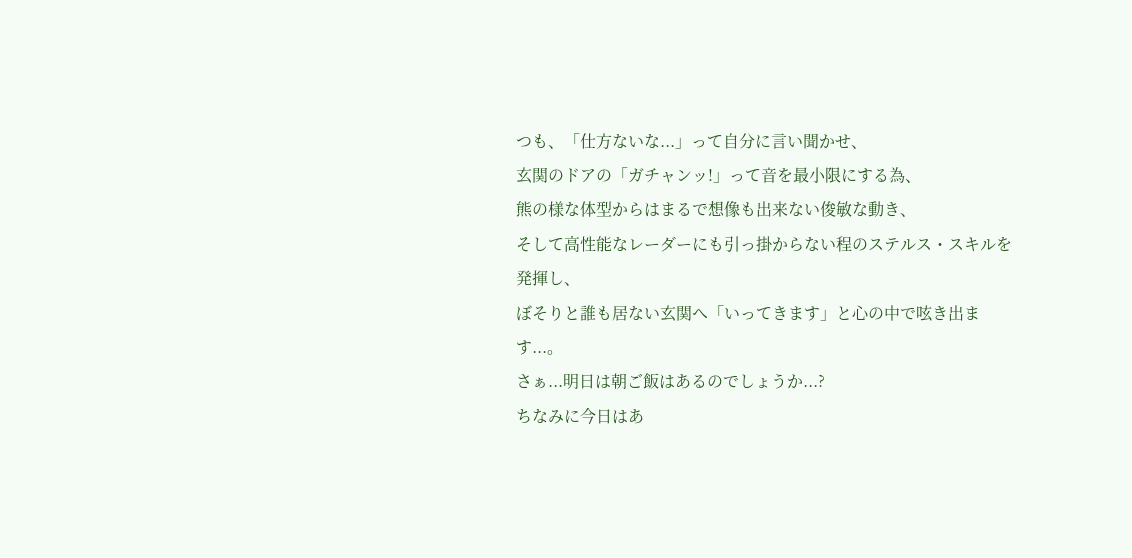つも、「仕方ないな...」って自分に言い聞かせ、
玄関のドアの「ガチャンッ!」って音を最小限にする為、
熊の様な体型からはまるで想像も出来ない俊敏な動き、
そして高性能なレーダーにも引っ掛からない程のステルス・スキルを発揮し、
ぼそりと誰も居ない玄関へ「いってきます」と心の中で呟き出ます...。
さぁ...明日は朝ご飯はあるのでしょうか...?
ちなみに今日はあ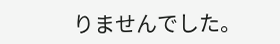りませんでした。